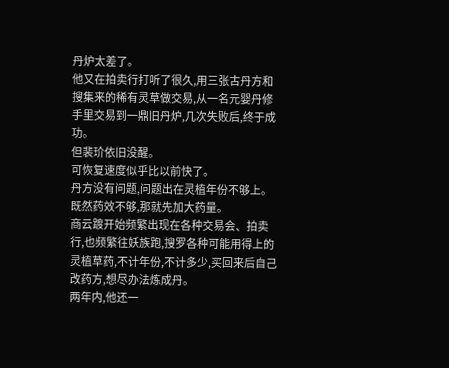丹炉太差了。
他又在拍卖行打听了很久,用三张古丹方和搜集来的稀有灵草做交易,从一名元婴丹修手里交易到一鼎旧丹炉,几次失败后,终于成功。
但裴玠依旧没醒。
可恢复速度似乎比以前快了。
丹方没有问题,问题出在灵植年份不够上。
既然药效不够,那就先加大药量。
商云踱开始频繁出现在各种交易会、拍卖行,也频繁往妖族跑,搜罗各种可能用得上的灵植草药,不计年份,不计多少,买回来后自己改药方,想尽办法炼成丹。
两年内,他还一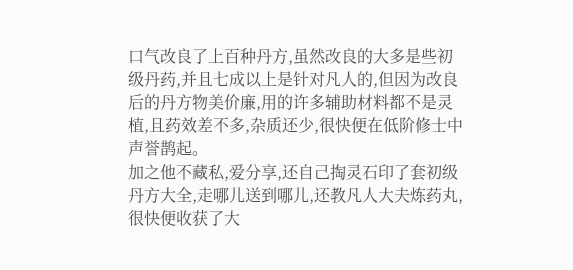口气改良了上百种丹方,虽然改良的大多是些初级丹药,并且七成以上是针对凡人的,但因为改良后的丹方物美价廉,用的许多辅助材料都不是灵植,且药效差不多,杂质还少,很快便在低阶修士中声誉鹊起。
加之他不藏私,爱分享,还自己掏灵石印了套初级丹方大全,走哪儿送到哪儿,还教凡人大夫炼药丸,很快便收获了大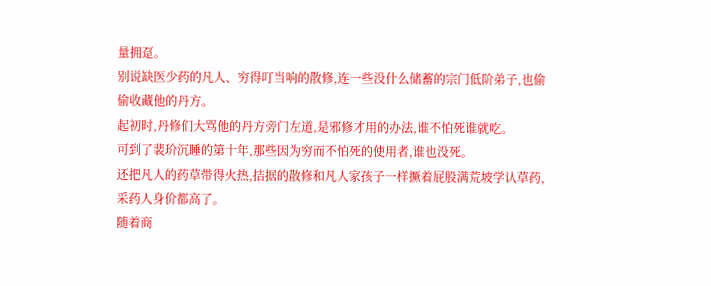量拥趸。
别说缺医少药的凡人、穷得叮当响的散修,连一些没什么储蓄的宗门低阶弟子,也偷偷收藏他的丹方。
起初时,丹修们大骂他的丹方旁门左道,是邪修才用的办法,谁不怕死谁就吃。
可到了裴玠沉睡的第十年,那些因为穷而不怕死的使用者,谁也没死。
还把凡人的药草带得火热,拮据的散修和凡人家孩子一样撅着屁股满荒坡学认草药,采药人身价都高了。
随着商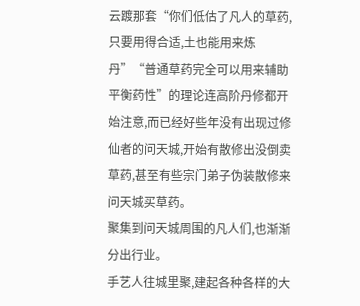云踱那套“你们低估了凡人的草药,只要用得合适,土也能用来炼丹”“普通草药完全可以用来辅助平衡药性”的理论连高阶丹修都开始注意,而已经好些年没有出现过修仙者的问天城,开始有散修出没倒卖草药,甚至有些宗门弟子伪装散修来问天城买草药。
聚集到问天城周围的凡人们,也渐渐分出行业。
手艺人往城里聚,建起各种各样的大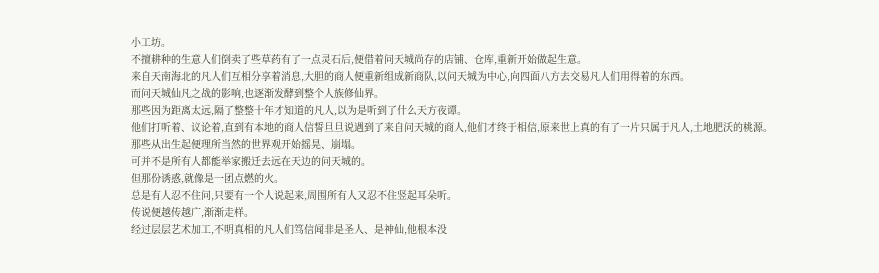小工坊。
不擅耕种的生意人们倒卖了些草药有了一点灵石后,便借着问天城尚存的店铺、仓库,重新开始做起生意。
来自天南海北的凡人们互相分享着消息,大胆的商人便重新组成新商队,以问天城为中心,向四面八方去交易凡人们用得着的东西。
而问天城仙凡之战的影响,也逐渐发酵到整个人族修仙界。
那些因为距离太远,隔了整整十年才知道的凡人,以为是听到了什么天方夜谭。
他们打听着、议论着,直到有本地的商人信誓旦旦说遇到了来自问天城的商人,他们才终于相信,原来世上真的有了一片只属于凡人,土地肥沃的桃源。
那些从出生起便理所当然的世界观开始摇晃、崩塌。
可并不是所有人都能举家搬迁去远在天边的问天城的。
但那份诱惑,就像是一团点燃的火。
总是有人忍不住问,只要有一个人说起来,周围所有人又忍不住竖起耳朵听。
传说便越传越广,渐渐走样。
经过层层艺术加工,不明真相的凡人们笃信闻非是圣人、是神仙,他根本没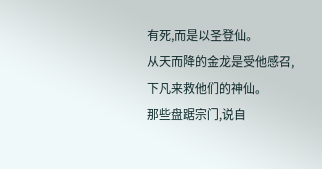有死,而是以圣登仙。
从天而降的金龙是受他感召,下凡来救他们的神仙。
那些盘踞宗门,说自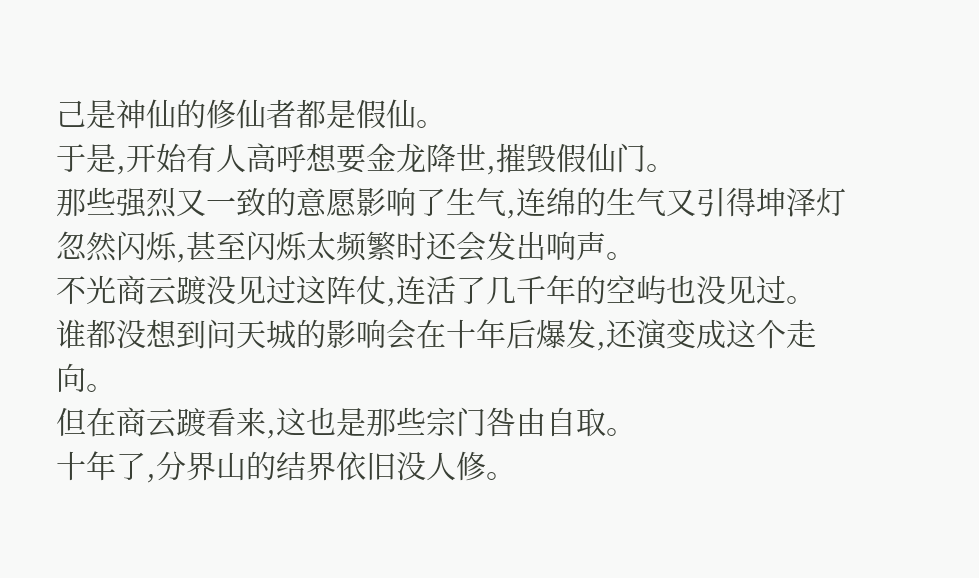己是神仙的修仙者都是假仙。
于是,开始有人高呼想要金龙降世,摧毁假仙门。
那些强烈又一致的意愿影响了生气,连绵的生气又引得坤泽灯忽然闪烁,甚至闪烁太频繁时还会发出响声。
不光商云踱没见过这阵仗,连活了几千年的空屿也没见过。
谁都没想到问天城的影响会在十年后爆发,还演变成这个走向。
但在商云踱看来,这也是那些宗门咎由自取。
十年了,分界山的结界依旧没人修。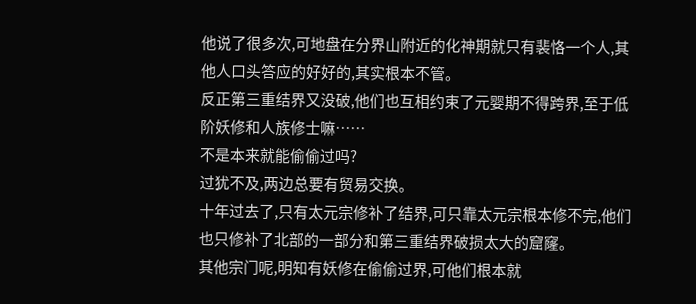他说了很多次,可地盘在分界山附近的化神期就只有裴恪一个人,其他人口头答应的好好的,其实根本不管。
反正第三重结界又没破,他们也互相约束了元婴期不得跨界,至于低阶妖修和人族修士嘛……
不是本来就能偷偷过吗?
过犹不及,两边总要有贸易交换。
十年过去了,只有太元宗修补了结界,可只靠太元宗根本修不完,他们也只修补了北部的一部分和第三重结界破损太大的窟窿。
其他宗门呢,明知有妖修在偷偷过界,可他们根本就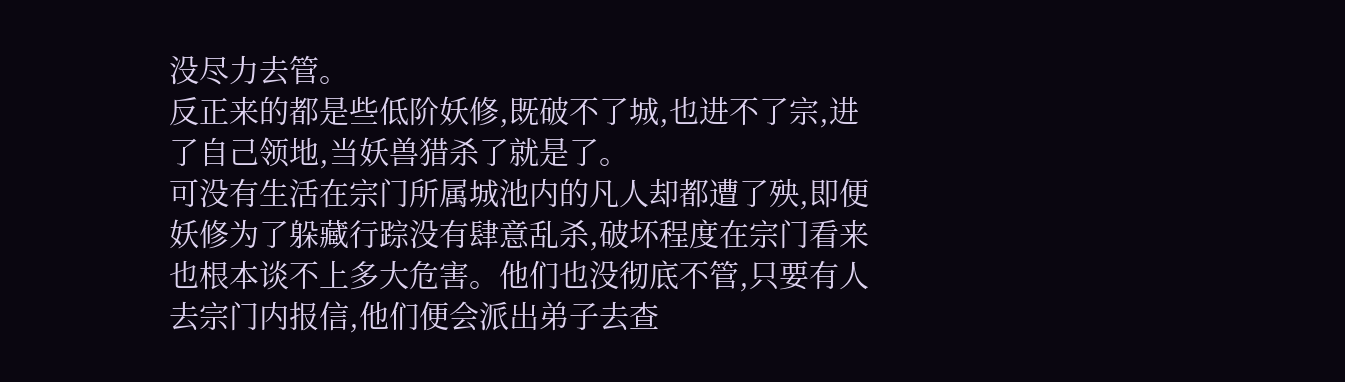没尽力去管。
反正来的都是些低阶妖修,既破不了城,也进不了宗,进了自己领地,当妖兽猎杀了就是了。
可没有生活在宗门所属城池内的凡人却都遭了殃,即便妖修为了躲藏行踪没有肆意乱杀,破坏程度在宗门看来也根本谈不上多大危害。他们也没彻底不管,只要有人去宗门内报信,他们便会派出弟子去查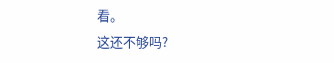看。
这还不够吗?